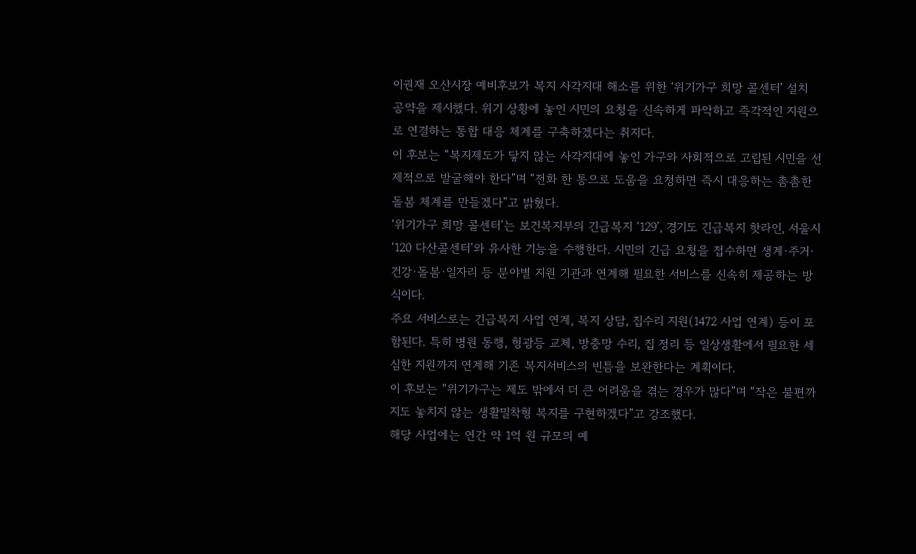이권재 오산시장 예비후보가 복지 사각지대 해소를 위한 ‘위기가구 희망 콜센터’ 설치 공약을 제시했다. 위기 상황에 놓인 시민의 요청을 신속하게 파악하고 즉각적인 지원으로 연결하는 통합 대응 체계를 구축하겠다는 취지다.
이 후보는 “복지제도가 닿지 않는 사각지대에 놓인 가구와 사회적으로 고립된 시민을 선제적으로 발굴해야 한다”며 “전화 한 통으로 도움을 요청하면 즉시 대응하는 촘촘한 돌봄 체계를 만들겠다”고 밝혔다.
‘위기가구 희망 콜센터’는 보건복지부의 긴급복지 ‘129’, 경기도 긴급복지 핫라인, 서울시 ‘120 다산콜센터’와 유사한 기능을 수행한다. 시민의 긴급 요청을 접수하면 생계·주거·건강·돌봄·일자리 등 분야별 지원 기관과 연계해 필요한 서비스를 신속히 제공하는 방식이다.
주요 서비스로는 긴급복지 사업 연계, 복지 상담, 집수리 지원(1472 사업 연계) 등이 포함된다. 특히 병원 동행, 형광등 교체, 방충망 수리, 집 정리 등 일상생활에서 필요한 세심한 지원까지 연계해 기존 복지서비스의 빈틈을 보완한다는 계획이다.
이 후보는 “위기가구는 제도 밖에서 더 큰 어려움을 겪는 경우가 많다”며 “작은 불편까지도 놓치지 않는 생활밀착형 복지를 구현하겠다”고 강조했다.
해당 사업에는 연간 약 1억 원 규모의 예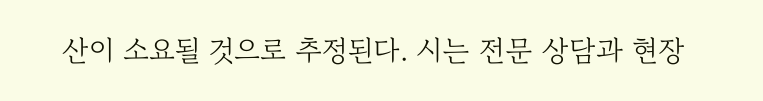산이 소요될 것으로 추정된다. 시는 전문 상담과 현장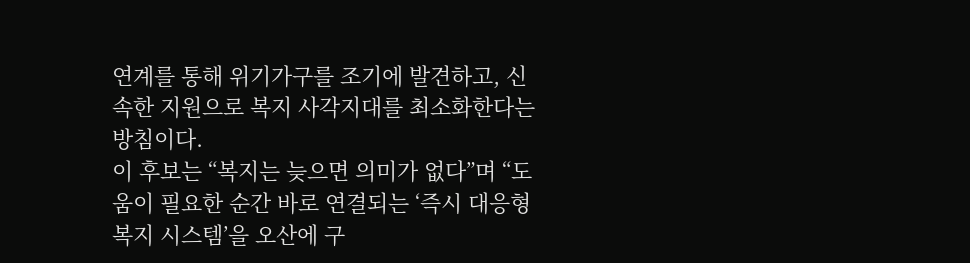연계를 통해 위기가구를 조기에 발견하고, 신속한 지원으로 복지 사각지대를 최소화한다는 방침이다.
이 후보는 “복지는 늦으면 의미가 없다”며 “도움이 필요한 순간 바로 연결되는 ‘즉시 대응형 복지 시스템’을 오산에 구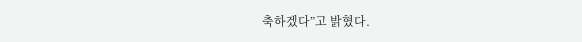축하겠다”고 밝혔다.